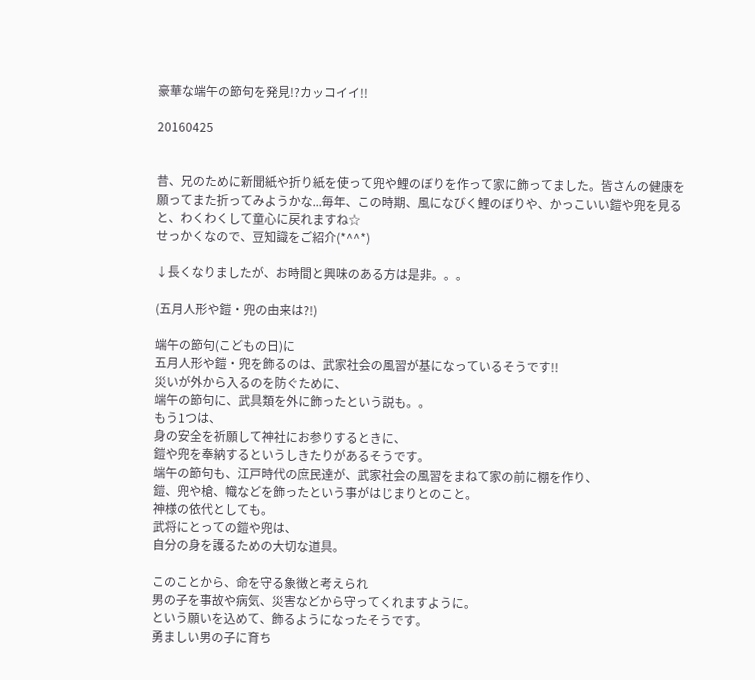豪華な端午の節句を発見!?カッコイイ!!

20160425


昔、兄のために新聞紙や折り紙を使って兜や鯉のぼりを作って家に飾ってました。皆さんの健康を願ってまた折ってみようかな...毎年、この時期、風になびく鯉のぼりや、かっこいい鎧や兜を見ると、わくわくして童心に戻れますね☆
せっかくなので、豆知識をご紹介(*^^*)

↓長くなりましたが、お時間と興味のある方は是非。。。

(五月人形や鎧・兜の由来は?!)

端午の節句(こどもの日)に
五月人形や鎧・兜を飾るのは、武家社会の風習が基になっているそうです!!
災いが外から入るのを防ぐために、
端午の節句に、武具類を外に飾ったという説も。。
もう1つは、
身の安全を祈願して神社にお参りするときに、
鎧や兜を奉納するというしきたりがあるそうです。
端午の節句も、江戸時代の庶民達が、武家社会の風習をまねて家の前に棚を作り、
鎧、兜や槍、幟などを飾ったという事がはじまりとのこと。
神様の依代としても。
武将にとっての鎧や兜は、
自分の身を護るための大切な道具。

このことから、命を守る象徴と考えられ
男の子を事故や病気、災害などから守ってくれますように。
という願いを込めて、飾るようになったそうです。
勇ましい男の子に育ち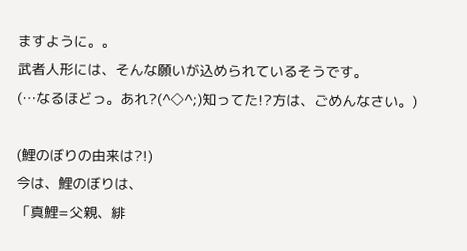ますように。。
武者人形には、そんな願いが込められているそうです。
(…なるほどっ。あれ?(^◇^;)知ってた!?方は、ごめんなさい。)

(鯉のぼりの由来は?!)
今は、鯉のぼりは、
「真鯉=父親、緋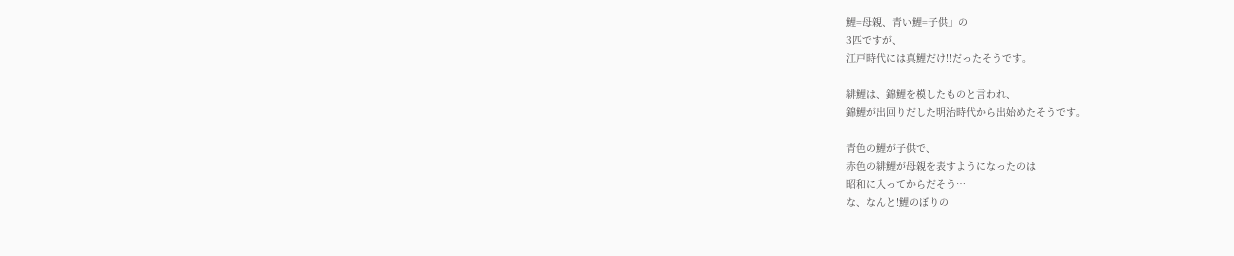鯉=母親、青い鯉=子供」の
3匹ですが、
江戸時代には真鯉だけ!!だったそうです。

緋鯉は、錦鯉を模したものと言われ、
錦鯉が出回りだした明治時代から出始めたそうです。

青色の鯉が子供で、
赤色の緋鯉が母親を表すようになったのは
昭和に入ってからだそう…
な、なんと!鯉のぼりの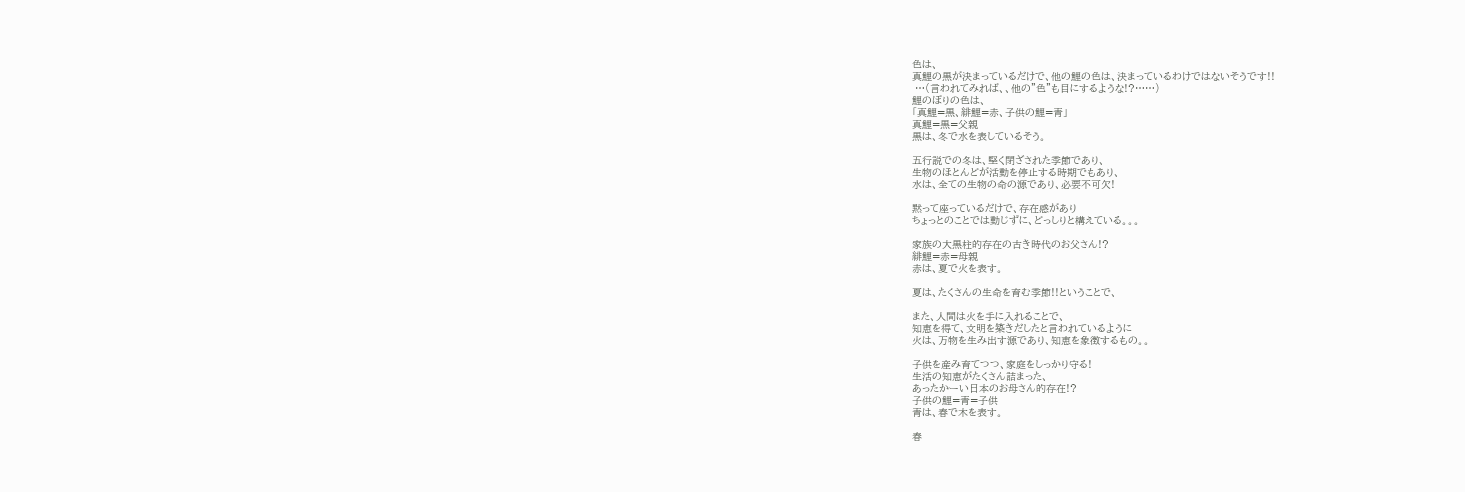色は、
真鯉の黒が決まっているだけで、他の鯉の色は、決まっているわけではないそうです!!
 …(言われてみれば、、他の”色”も目にするような!?……)
鯉のぼりの色は、
「真鯉=黒、緋鯉=赤、子供の鯉=青」
真鯉=黒=父親
黒は、冬で水を表しているそう。

五行説での冬は、堅く閉ざされた季節であり、
生物のほとんどが活動を停止する時期でもあり、
水は、全ての生物の命の源であり、必要不可欠!

黙って座っているだけで、存在感があり
ちょっとのことでは動じずに、どっしりと構えている。。。

家族の大黒柱的存在の古き時代のお父さん!?
緋鯉=赤=母親
赤は、夏で火を表す。

夏は、たくさんの生命を育む季節!!ということで、

また、人間は火を手に入れることで、
知恵を得て、文明を築きだしたと言われているように
火は、万物を生み出す源であり、知恵を象徴するもの。。

子供を産み育てつつ、家庭をしっかり守る!
生活の知恵がたくさん詰まった、
あったかーい日本のお母さん的存在!?
子供の鯉=青=子供
青は、春で木を表す。

春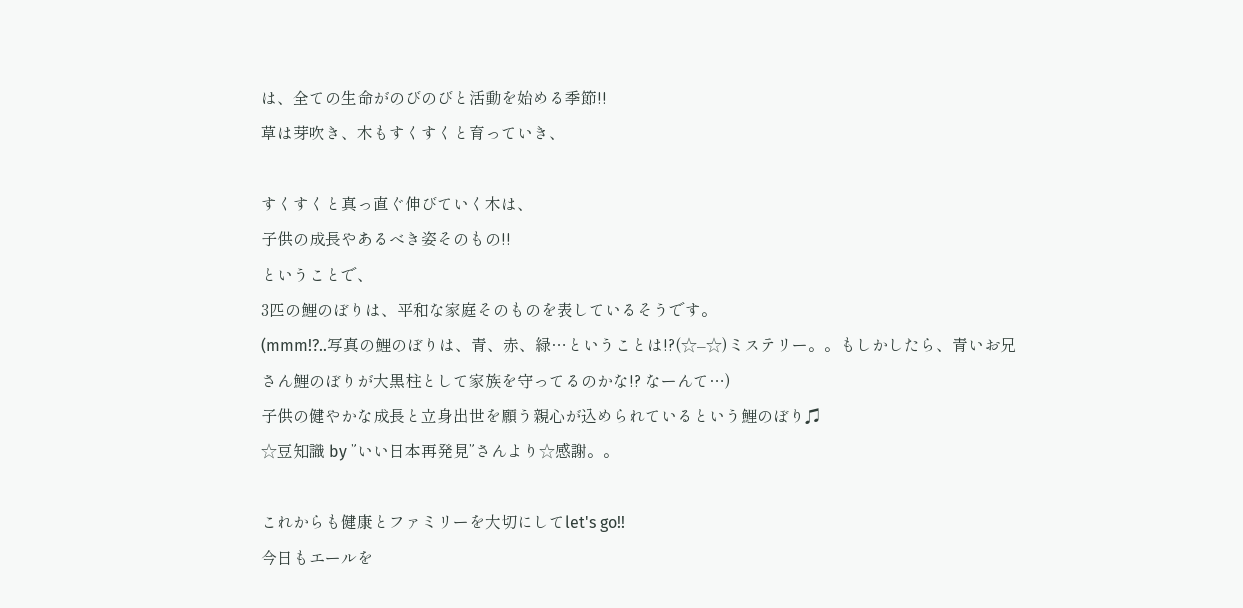は、全ての生命がのびのびと活動を始める季節!!
草は芽吹き、木もすくすくと育っていき、

すくすくと真っ直ぐ伸びていく木は、
子供の成長やあるべき姿そのもの!!
ということで、
3匹の鯉のぼりは、平和な家庭そのものを表しているそうです。
(mmm!?..写真の鯉のぼりは、青、赤、緑…ということは!?(☆–☆)ミステリー。。もしかしたら、青いお兄さん鯉のぼりが大黒柱として家族を守ってるのかな!? なーんて…)
子供の健やかな成長と立身出世を願う親心が込められているという鯉のぼり♫
☆豆知識 by ”いい日本再発見”さんより☆感謝。。

これからも健康とファミリーを大切にしてlet's go!!
今日もエールを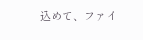込めて、ファイ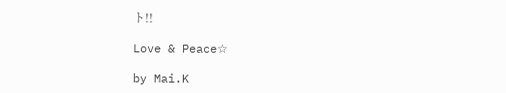ト!!

Love & Peace☆

by Mai.K